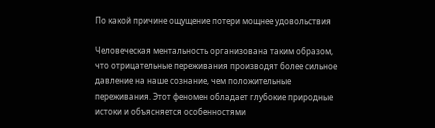По какой причине ощущение потери мощнее удовольствия

Человеческая ментальность организована таким образом, что отрицательные переживания производят более сильное давление на наше сознание, чем положительные переживания. Этот феномен обладает глубокие природные истоки и объясняется особенностями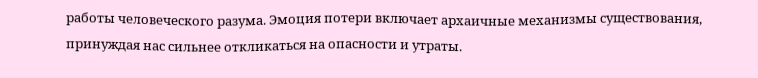работы человеческого разума. Эмоция потери включает архаичные механизмы существования, принуждая нас сильнее откликаться на опасности и утраты.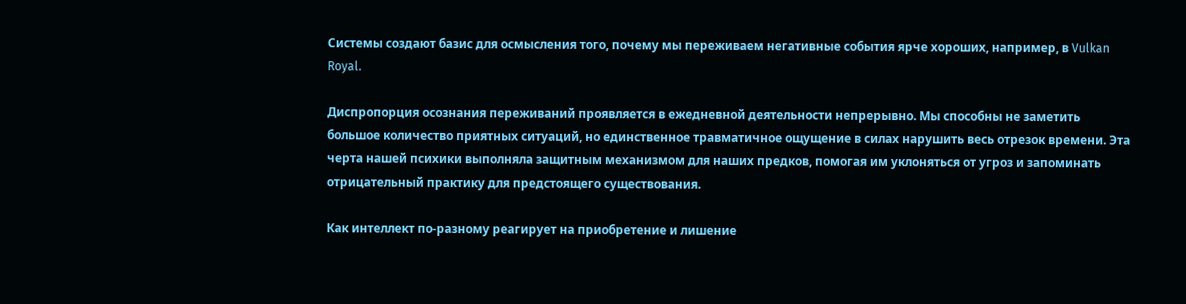Системы создают базис для осмысления того, почему мы переживаем негативные события ярче хороших, например, в Vulkan Royal.

Диспропорция осознания переживаний проявляется в ежедневной деятельности непрерывно. Мы способны не заметить большое количество приятных ситуаций, но единственное травматичное ощущение в силах нарушить весь отрезок времени. Эта черта нашей психики выполняла защитным механизмом для наших предков, помогая им уклоняться от угроз и запоминать отрицательный практику для предстоящего существования.

Как интеллект по-разному реагирует на приобретение и лишение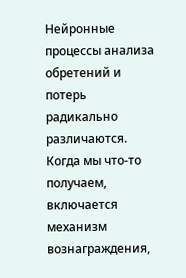Нейронные процессы анализа обретений и потерь радикально различаются. Когда мы что-то получаем, включается механизм вознаграждения,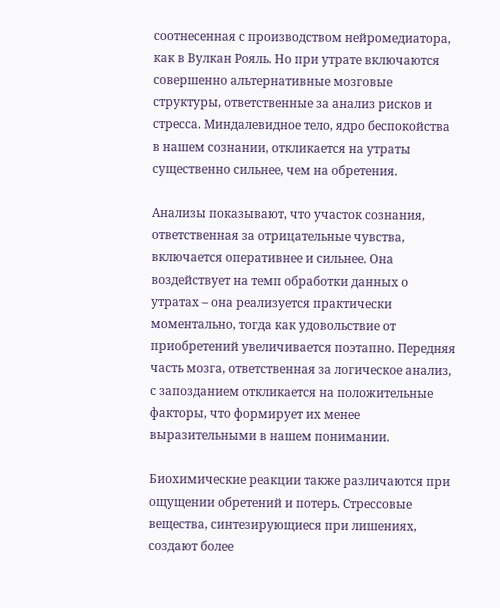соотнесенная с производством нейромедиатора, как в Вулкан Рояль. Но при утрате включаются совершенно альтернативные мозговые структуры, ответственные за анализ рисков и стресса. Миндалевидное тело, ядро беспокойства в нашем сознании, откликается на утраты существенно сильнее, чем на обретения.

Анализы показывают, что участок сознания, ответственная за отрицательные чувства, включается оперативнее и сильнее. Она воздействует на темп обработки данных о утратах – она реализуется практически моментально, тогда как удовольствие от приобретений увеличивается поэтапно. Передняя часть мозга, ответственная за логическое анализ, с запозданием откликается на положительные факторы, что формирует их менее выразительными в нашем понимании.

Биохимические реакции также различаются при ощущении обретений и потерь. Стрессовые вещества, синтезирующиеся при лишениях, создают более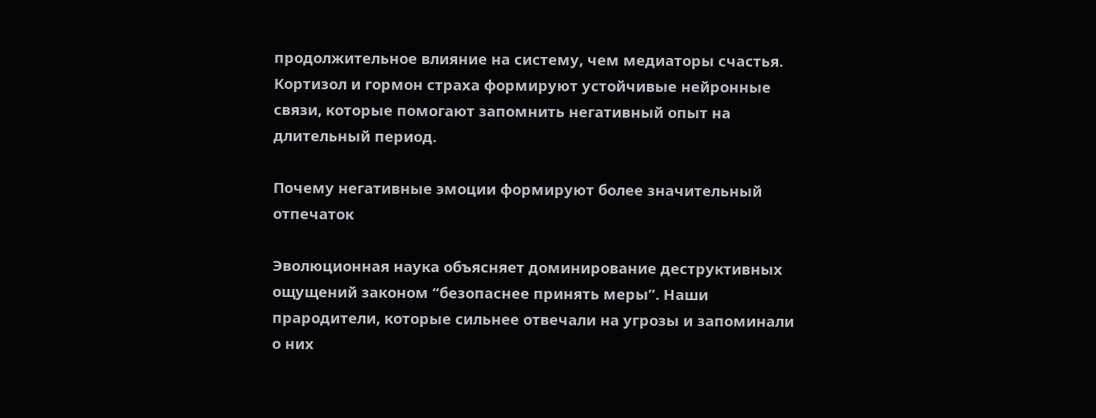продолжительное влияние на систему, чем медиаторы счастья. Кортизол и гормон страха формируют устойчивые нейронные связи, которые помогают запомнить негативный опыт на длительный период.

Почему негативные эмоции формируют более значительный отпечаток

Эволюционная наука объясняет доминирование деструктивных ощущений законом “безопаснее принять меры”. Наши прародители, которые сильнее отвечали на угрозы и запоминали о них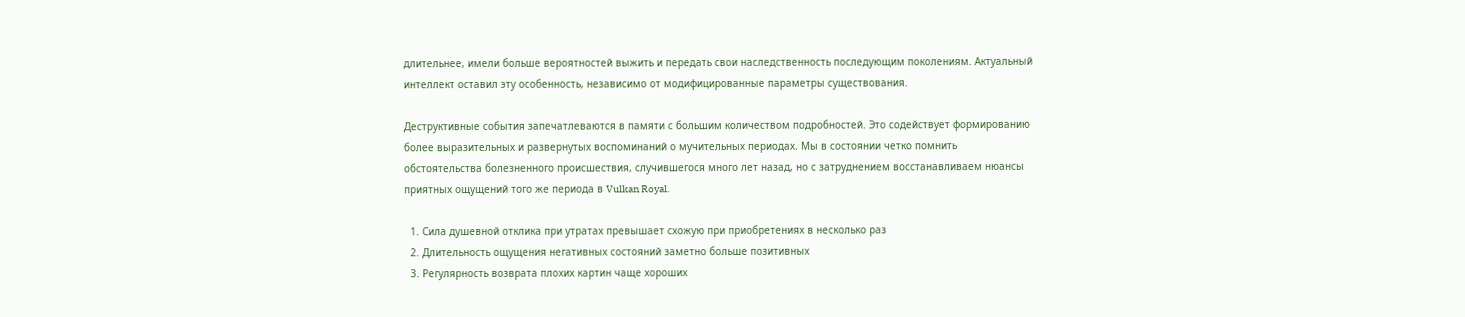длительнее, имели больше вероятностей выжить и передать свои наследственность последующим поколениям. Актуальный интеллект оставил эту особенность, независимо от модифицированные параметры существования.

Деструктивные события запечатлеваются в памяти с большим количеством подробностей. Это содействует формированию более выразительных и развернутых воспоминаний о мучительных периодах. Мы в состоянии четко помнить обстоятельства болезненного происшествия, случившегося много лет назад, но с затруднением восстанавливаем нюансы приятных ощущений того же периода в Vulkan Royal.

  1. Сила душевной отклика при утратах превышает схожую при приобретениях в несколько раз
  2. Длительность ощущения негативных состояний заметно больше позитивных
  3. Регулярность возврата плохих картин чаще хороших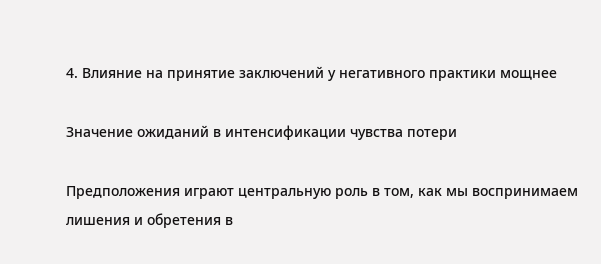4. Влияние на принятие заключений у негативного практики мощнее

Значение ожиданий в интенсификации чувства потери

Предположения играют центральную роль в том, как мы воспринимаем лишения и обретения в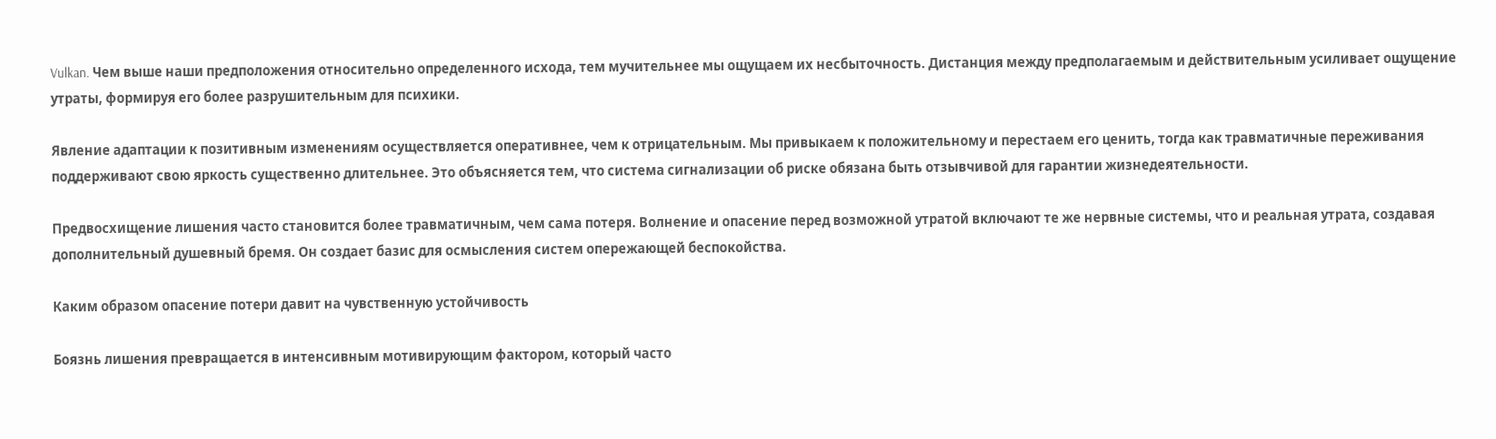Vulkan. Чем выше наши предположения относительно определенного исхода, тем мучительнее мы ощущаем их несбыточность. Дистанция между предполагаемым и действительным усиливает ощущение утраты, формируя его более разрушительным для психики.

Явление адаптации к позитивным изменениям осуществляется оперативнее, чем к отрицательным. Мы привыкаем к положительному и перестаем его ценить, тогда как травматичные переживания поддерживают свою яркость существенно длительнее. Это объясняется тем, что система сигнализации об риске обязана быть отзывчивой для гарантии жизнедеятельности.

Предвосхищение лишения часто становится более травматичным, чем сама потеря. Волнение и опасение перед возможной утратой включают те же нервные системы, что и реальная утрата, создавая дополнительный душевный бремя. Он создает базис для осмысления систем опережающей беспокойства.

Каким образом опасение потери давит на чувственную устойчивость

Боязнь лишения превращается в интенсивным мотивирующим фактором, который часто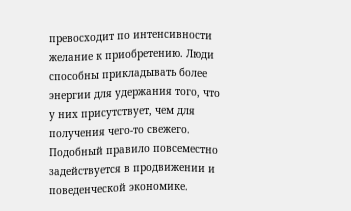превосходит по интенсивности желание к приобретению. Люди способны прикладывать более энергии для удержания того, что у них присутствует, чем для получения чего-то свежего. Подобный правило повсеместно задействуется в продвижении и поведенческой экономике.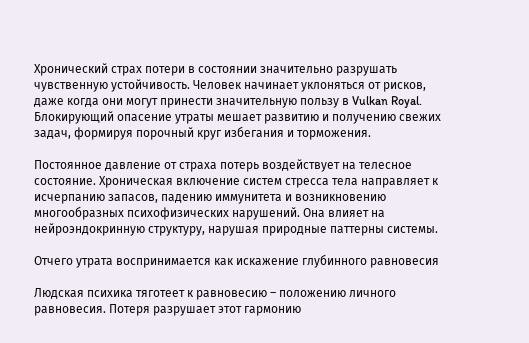Хронический страх потери в состоянии значительно разрушать чувственную устойчивость. Человек начинает уклоняться от рисков, даже когда они могут принести значительную пользу в Vulkan Royal. Блокирующий опасение утраты мешает развитию и получению свежих задач, формируя порочный круг избегания и торможения.

Постоянное давление от страха потерь воздействует на телесное состояние. Хроническая включение систем стресса тела направляет к исчерпанию запасов, падению иммунитета и возникновению многообразных психофизических нарушений. Она влияет на нейроэндокринную структуру, нарушая природные паттерны системы.

Отчего утрата воспринимается как искажение глубинного равновесия

Людская психика тяготеет к равновесию – положению личного равновесия. Потеря разрушает этот гармонию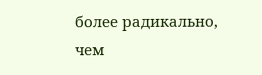более радикально, чем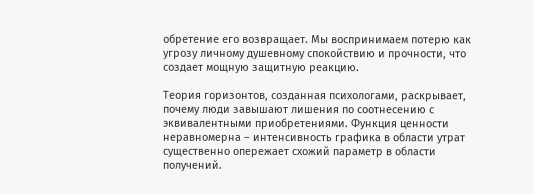обретение его возвращает. Мы воспринимаем потерю как угрозу личному душевному спокойствию и прочности, что создает мощную защитную реакцию.

Теория горизонтов, созданная психологами, раскрывает, почему люди завышают лишения по соотнесению с эквивалентными приобретениями. Функция ценности неравномерна – интенсивность графика в области утрат существенно опережает схожий параметр в области получений.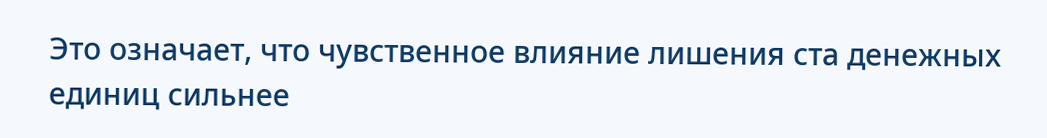Это означает, что чувственное влияние лишения ста денежных единиц сильнее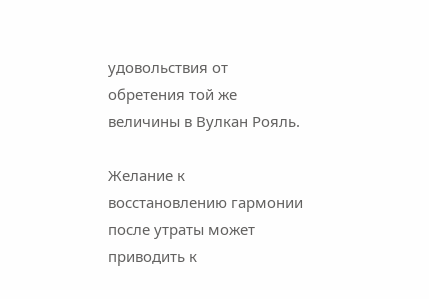удовольствия от обретения той же величины в Вулкан Рояль.

Желание к восстановлению гармонии после утраты может приводить к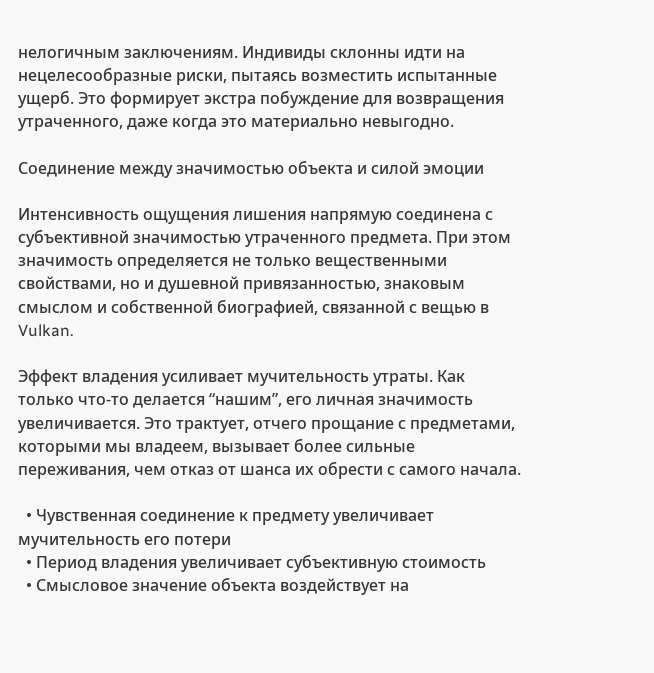нелогичным заключениям. Индивиды склонны идти на нецелесообразные риски, пытаясь возместить испытанные ущерб. Это формирует экстра побуждение для возвращения утраченного, даже когда это материально невыгодно.

Соединение между значимостью объекта и силой эмоции

Интенсивность ощущения лишения напрямую соединена с субъективной значимостью утраченного предмета. При этом значимость определяется не только вещественными свойствами, но и душевной привязанностью, знаковым смыслом и собственной биографией, связанной с вещью в Vulkan.

Эффект владения усиливает мучительность утраты. Как только что-то делается “нашим”, его личная значимость увеличивается. Это трактует, отчего прощание с предметами, которыми мы владеем, вызывает более сильные переживания, чем отказ от шанса их обрести с самого начала.

  • Чувственная соединение к предмету увеличивает мучительность его потери
  • Период владения увеличивает субъективную стоимость
  • Смысловое значение объекта воздействует на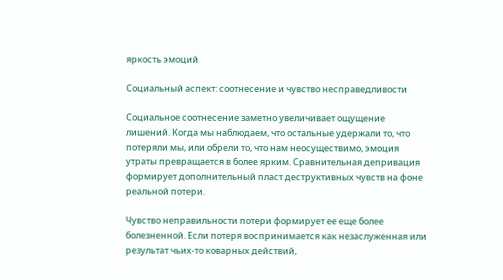яркость эмоций

Социальный аспект: соотнесение и чувство несправедливости

Социальное соотнесение заметно увеличивает ощущение лишений. Когда мы наблюдаем, что остальные удержали то, что потеряли мы, или обрели то, что нам неосуществимо, эмоция утраты превращается в более ярким. Сравнительная депривация формирует дополнительный пласт деструктивных чувств на фоне реальной потери.

Чувство неправильности потери формирует ее еще более болезненной. Если потеря воспринимается как незаслуженная или результат чьих-то коварных действий,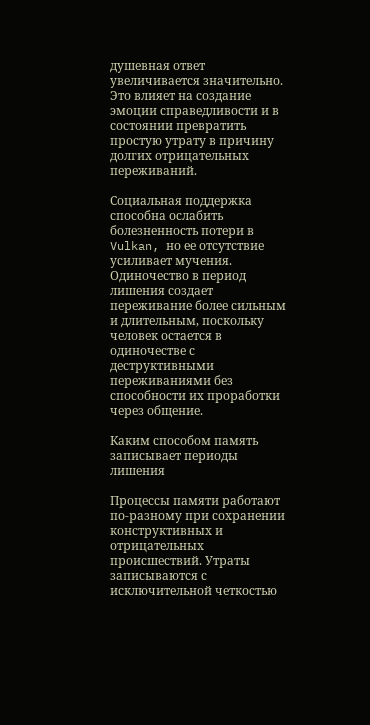душевная ответ увеличивается значительно. Это влияет на создание эмоции справедливости и в состоянии превратить простую утрату в причину долгих отрицательных переживаний.

Социальная поддержка способна ослабить болезненность потери в Vulkan, но ее отсутствие усиливает мучения. Одиночество в период лишения создает переживание более сильным и длительным, поскольку человек остается в одиночестве с деструктивными переживаниями без способности их проработки через общение.

Каким способом память записывает периоды лишения

Процессы памяти работают по-разному при сохранении конструктивных и отрицательных происшествий. Утраты записываются с исключительной четкостью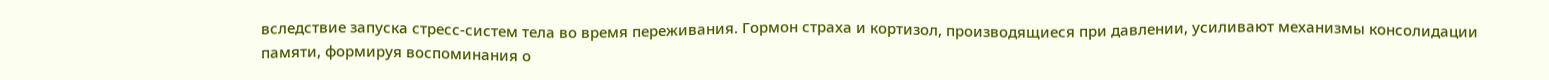вследствие запуска стресс-систем тела во время переживания. Гормон страха и кортизол, производящиеся при давлении, усиливают механизмы консолидации памяти, формируя воспоминания о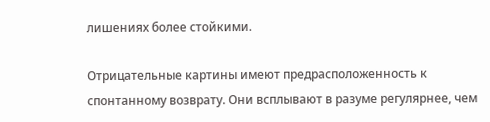лишениях более стойкими.

Отрицательные картины имеют предрасположенность к спонтанному возврату. Они всплывают в разуме регулярнее, чем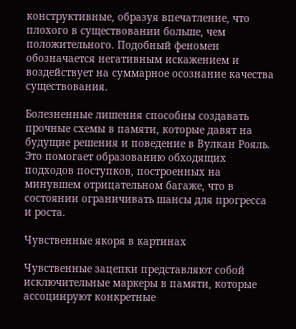конструктивные, образуя впечатление, что плохого в существовании больше, чем положительного. Подобный феномен обозначается негативным искажением и воздействует на суммарное осознание качества существования.

Болезненные лишения способны создавать прочные схемы в памяти, которые давят на будущие решения и поведение в Вулкан Рояль. Это помогает образованию обходящих подходов поступков, построенных на минувшем отрицательном багаже, что в состоянии ограничивать шансы для прогресса и роста.

Чувственные якоря в картинах

Чувственные зацепки представляют собой исключительные маркеры в памяти, которые ассоциируют конкретные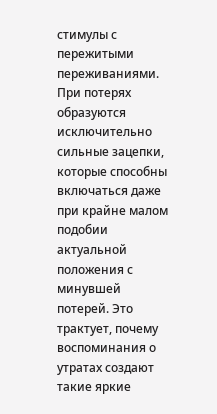стимулы с пережитыми переживаниями. При потерях образуются исключительно сильные зацепки, которые способны включаться даже при крайне малом подобии актуальной положения с минувшей потерей. Это трактует, почему воспоминания о утратах создают такие яркие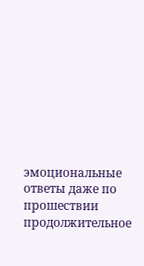эмоциональные ответы даже по прошествии продолжительное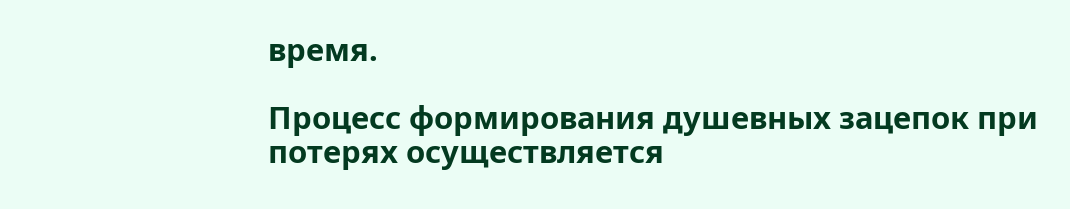время.

Процесс формирования душевных зацепок при потерях осуществляется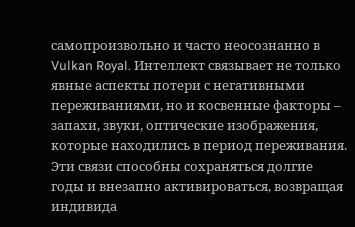самопроизвольно и часто неосознанно в Vulkan Royal. Интеллект связывает не только явные аспекты потери с негативными переживаниями, но и косвенные факторы – запахи, звуки, оптические изображения, которые находились в период переживания. Эти связи способны сохраняться долгие годы и внезапно активироваться, возвращая индивида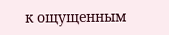к ощущенным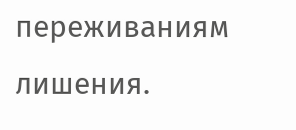переживаниям лишения.